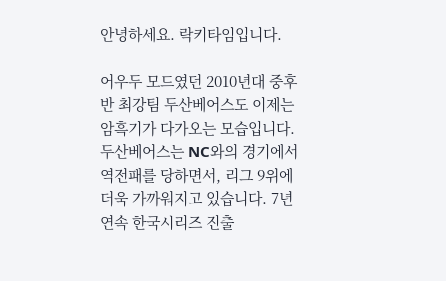안녕하세요. 락키타임입니다.

어우두 모드였던 2010년대 중후반 최강팀 두산베어스도 이제는 암흑기가 다가오는 모습입니다. 두산베어스는 NC와의 경기에서 역전패를 당하면서, 리그 9위에 더욱 가까워지고 있습니다. 7년 연속 한국시리즈 진출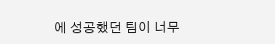에 성공했던 팀이 너무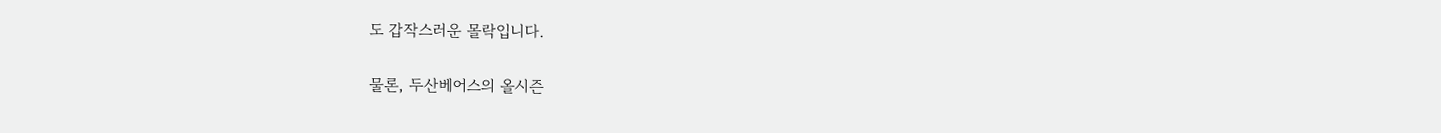도 갑작스러운 몰락입니다.

물론, 두산베어스의 올시즌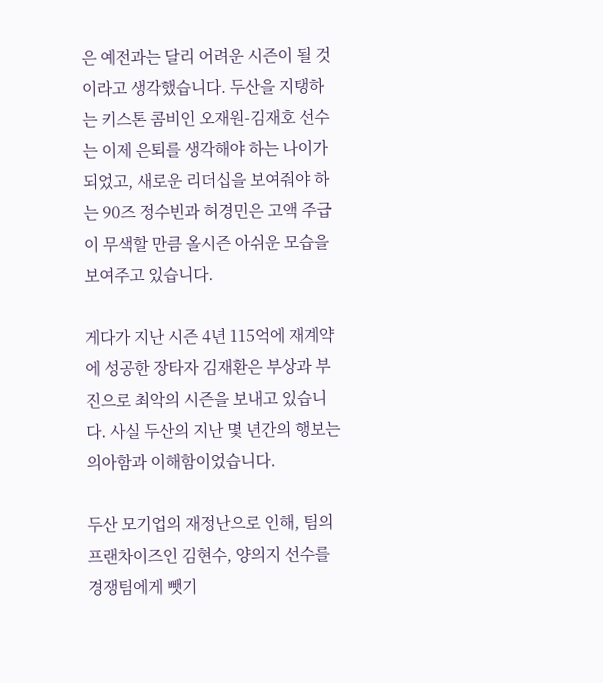은 예전과는 달리 어려운 시즌이 될 것이라고 생각했습니다. 두산을 지탱하는 키스톤 콤비인 오재원-김재호 선수는 이제 은퇴를 생각해야 하는 나이가 되었고, 새로운 리더십을 보여줘야 하는 90즈 정수빈과 허경민은 고액 주급이 무색할 만큼 올시즌 아쉬운 모습을 보여주고 있습니다.

게다가 지난 시즌 4년 115억에 재계약에 성공한 장타자 김재환은 부상과 부진으로 최악의 시즌을 보내고 있습니다. 사실 두산의 지난 몇 년간의 행보는 의아함과 이해함이었습니다.

두산 모기업의 재정난으로 인해, 팀의 프랜차이즈인 김현수, 양의지 선수를 경쟁팀에게 뺏기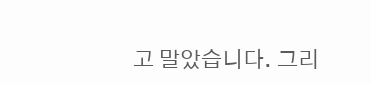고 말았습니다. 그리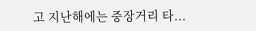고 지난해에는 중장거리 타...